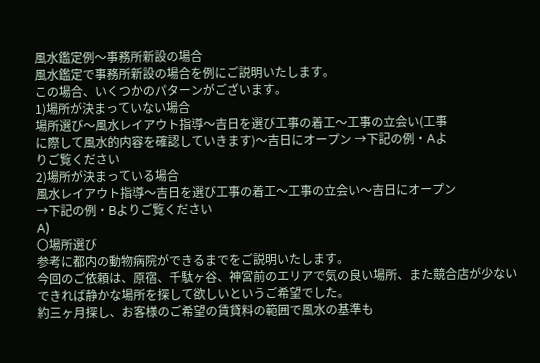風水鑑定例〜事務所新設の場合
風水鑑定で事務所新設の場合を例にご説明いたします。
この場合、いくつかのパターンがございます。
1)場所が決まっていない場合
場所選び〜風水レイアウト指導〜吉日を選び工事の着工〜工事の立会い(工事
に際して風水的内容を確認していきます)〜吉日にオープン →下記の例・Aよ
りご覧ください
2)場所が決まっている場合
風水レイアウト指導〜吉日を選び工事の着工〜工事の立会い〜吉日にオープン
→下記の例・Bよりご覧ください
A)
〇場所選び
参考に都内の動物病院ができるまでをご説明いたします。
今回のご依頼は、原宿、千駄ヶ谷、神宮前のエリアで気の良い場所、また競合店が少ない
できれば静かな場所を探して欲しいというご希望でした。
約三ヶ月探し、お客様のご希望の賃貸料の範囲で風水の基準も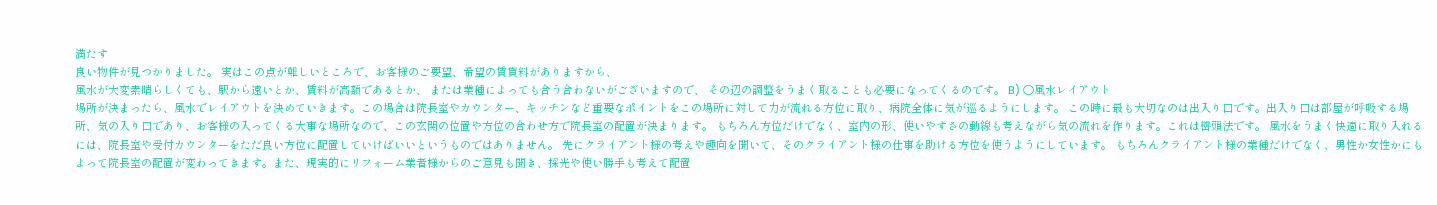満たす
良い物件が見つかりました。 実はこの点が難しいところで、お客様のご要望、希望の賃貸料がありますから、
風水が大変素晴らしくても、駅から遠いとか、賃料が高額であるとか、 または業種によっても合う合わないがございますので、 その辺の調整をうまく取ることも必要になってくるのです。 B) 〇風水レイアウト
場所が決まったら、風水でレイアウトを決めていきます。この場合は院長室やカウンター、キッチンなど重要なポイントをこの場所に対して力が流れる方位に取り、病院全体に気が巡るようにします。 この時に最も大切なのは出入り口です。出入り口は部屋が呼吸する場所、気の入り口であり、お客様の入ってくる大事な場所なので、この玄関の位置や方位の合わせ方で院長室の配置が決まります。 もちろん方位だけでなく、室内の形、使いやすさの動線も考えながら気の流れを作ります。これは巒頭法です。 風水をうまく快適に取り入れるには、院長室や受付カウンターをただ良い方位に配置していけばいいというものではありません。 先にクライアント様の考えや趣向を聞いて、そのクライアント様の仕事を助ける方位を使うようにしています。 もちろんクライアント様の業種だけでなく、男性か女性かにもよって院長室の配置が変わってきます。また、現実的にリフォーム業者様からのご意見も聞き、採光や使い勝手も考えて配置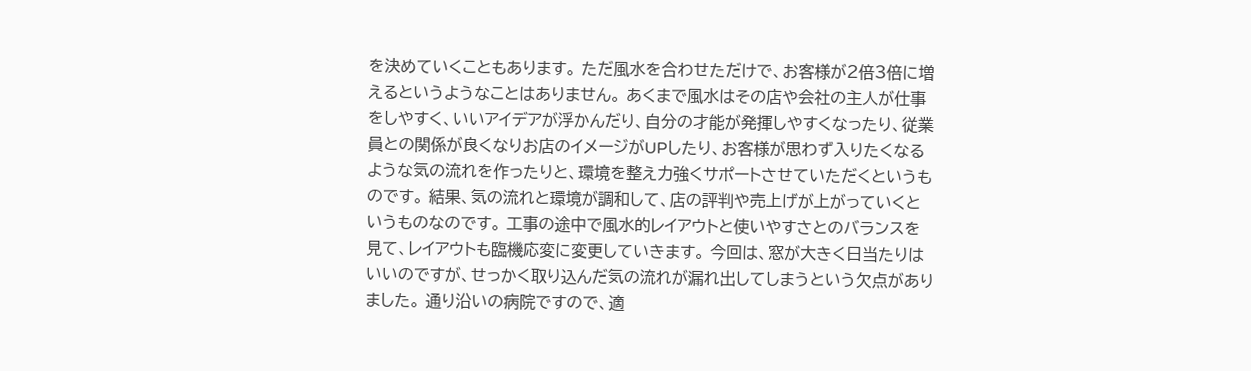を決めていくこともあります。 ただ風水を合わせただけで、お客様が2倍3倍に増えるというようなことはありません。 あくまで風水はその店や会社の主人が仕事をしやすく、いいアイデアが浮かんだり、自分の才能が発揮しやすくなったり、従業員との関係が良くなりお店のイメージがUPしたり、お客様が思わず入りたくなるような気の流れを作ったりと、環境を整え力強くサポートさせていただくというものです。 結果、気の流れと環境が調和して、店の評判や売上げが上がっていくというものなのです。 工事の途中で風水的レイアウトと使いやすさとのバランスを見て、レイアウトも臨機応変に変更していきます。 今回は、窓が大きく日当たりはいいのですが、せっかく取り込んだ気の流れが漏れ出してしまうという欠点がありました。 通り沿いの病院ですので、適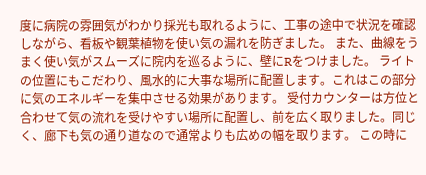度に病院の雰囲気がわかり採光も取れるように、工事の途中で状況を確認しながら、看板や観葉植物を使い気の漏れを防ぎました。 また、曲線をうまく使い気がスムーズに院内を巡るように、壁にRをつけました。 ライトの位置にもこだわり、風水的に大事な場所に配置します。これはこの部分に気のエネルギーを集中させる効果があります。 受付カウンターは方位と合わせて気の流れを受けやすい場所に配置し、前を広く取りました。同じく、廊下も気の通り道なので通常よりも広めの幅を取ります。 この時に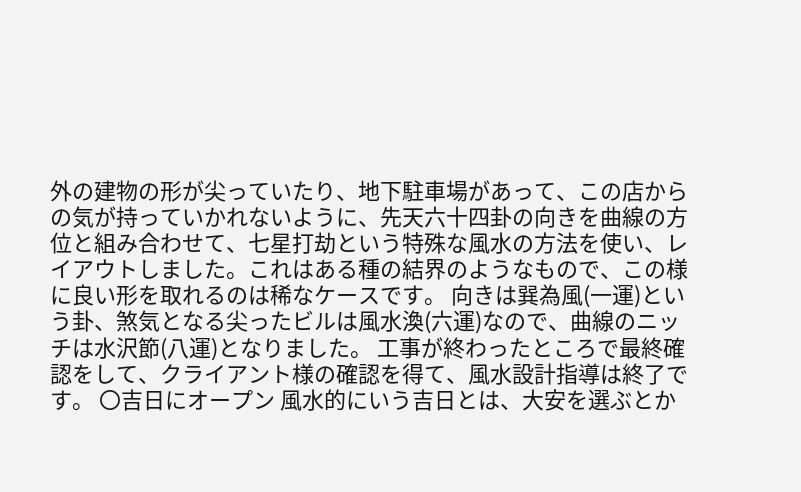外の建物の形が尖っていたり、地下駐車場があって、この店からの気が持っていかれないように、先天六十四卦の向きを曲線の方位と組み合わせて、七星打劫という特殊な風水の方法を使い、レイアウトしました。これはある種の結界のようなもので、この様に良い形を取れるのは稀なケースです。 向きは巽為風(一運)という卦、煞気となる尖ったビルは風水渙(六運)なので、曲線のニッチは水沢節(八運)となりました。 工事が終わったところで最終確認をして、クライアント様の確認を得て、風水設計指導は終了です。 〇吉日にオープン 風水的にいう吉日とは、大安を選ぶとか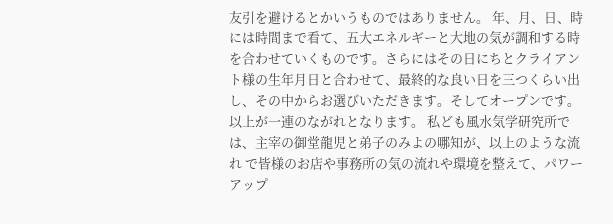友引を避けるとかいうものではありません。 年、月、日、時には時間まで看て、五大エネルギーと大地の気が調和する時を合わせていくものです。さらにはその日にちとクライアント様の生年月日と合わせて、最終的な良い日を三つくらい出し、その中からお選びいただきます。そしてオープンです。 以上が一連のながれとなります。 私ども風水気学研究所では、主宰の御堂龍児と弟子のみよの哪知が、以上のような流れ で皆様のお店や事務所の気の流れや環境を整えて、パワーアップ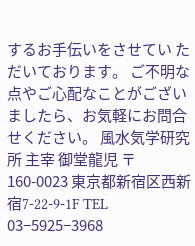するお手伝いをさせてい ただいております。 ご不明な点やご心配なことがございましたら、お気軽にお問合せください。 風水気学研究所 主宰 御堂龍児 〒160-0023 東京都新宿区西新宿7-22-9-1F TEL 03−5925−3968